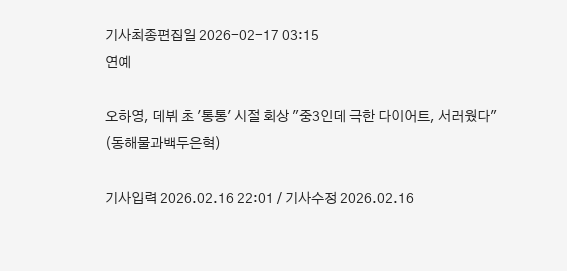기사최종편집일 2026-02-17 03:15
연예

오하영, 데뷔 초 '통통' 시절 회상 "중3인데 극한 다이어트, 서러웠다" (동해물과백두은혁)

기사입력 2026.02.16 22:01 / 기사수정 2026.02.16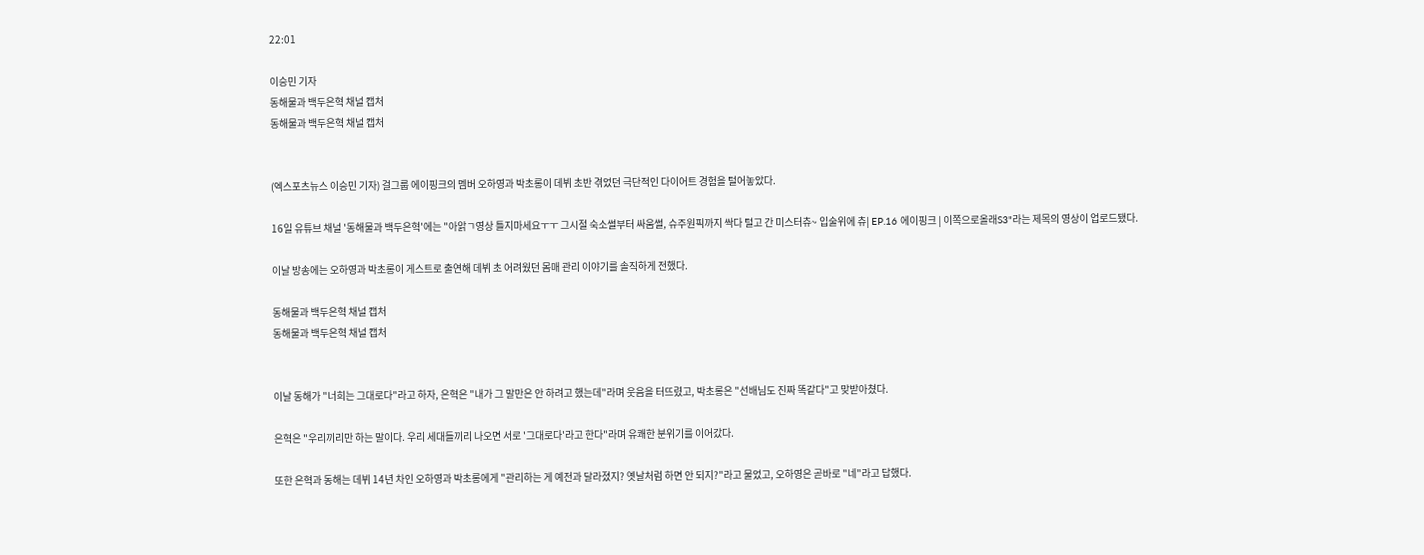22:01

이승민 기자
동해물과 백두은혁 채널 캡처
동해물과 백두은혁 채널 캡처


(엑스포츠뉴스 이승민 기자) 걸그룹 에이핑크의 멤버 오하영과 박초롱이 데뷔 초반 겪었던 극단적인 다이어트 경험을 털어놓았다.

16일 유튜브 채널 '동해물과 백두은혁'에는 "아앍ㄱ영상 틀지마세요ㅜㅜ 그시절 숙소썰부터 싸움썰, 슈주원픽까지 싹다 털고 간 미스터츄~ 입술위에 츄| EP.16 에이핑크 | 이쪽으로올래S3"라는 제목의 영상이 업로드됐다.

이날 방송에는 오하영과 박초롱이 게스트로 출연해 데뷔 초 어려웠던 몸매 관리 이야기를 솔직하게 전했다.

동해물과 백두은혁 채널 캡처
동해물과 백두은혁 채널 캡처


이날 동해가 "너희는 그대로다"라고 하자, 은혁은 "내가 그 말만은 안 하려고 했는데"라며 웃음을 터뜨렸고, 박초롱은 "선배님도 진짜 똑같다"고 맞받아쳤다.

은혁은 "우리끼리만 하는 말이다. 우리 세대들끼리 나오면 서로 '그대로다'라고 한다"라며 유쾌한 분위기를 이어갔다.

또한 은혁과 동해는 데뷔 14년 차인 오하영과 박초롱에게 "관리하는 게 예전과 달라졌지? 옛날처럼 하면 안 되지?"라고 물었고, 오하영은 곧바로 "네"라고 답했다.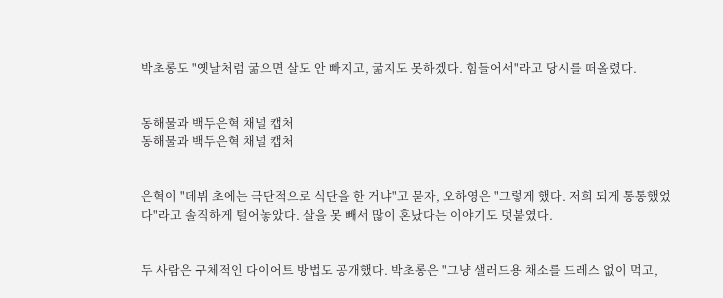박초롱도 "옛날처럼 굶으면 살도 안 빠지고, 굶지도 못하겠다. 힘들어서"라고 당시를 떠올렸다.


동해물과 백두은혁 채널 캡처
동해물과 백두은혁 채널 캡처


은혁이 "데뷔 초에는 극단적으로 식단을 한 거냐"고 묻자, 오하영은 "그렇게 했다. 저희 되게 통통했었다"라고 솔직하게 털어놓았다. 살을 못 빼서 많이 혼났다는 이야기도 덧붙였다.


두 사람은 구체적인 다이어트 방법도 공개했다. 박초롱은 "그냥 샐러드용 채소를 드레스 없이 먹고,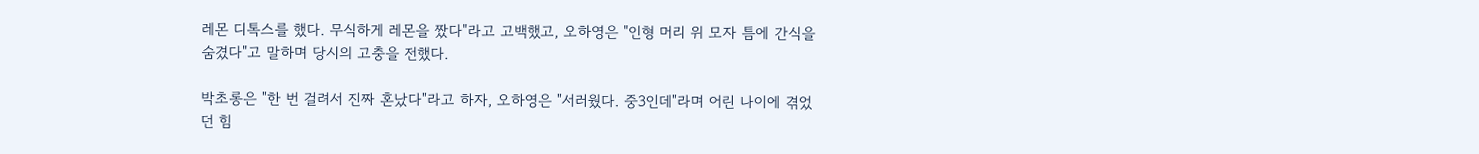레몬 디톡스를 했다. 무식하게 레몬을 짰다"라고 고백했고, 오하영은 "인형 머리 위 모자 틈에 간식을 숨겼다"고 말하며 당시의 고충을 전했다.

박초롱은 "한 번 걸려서 진짜 혼났다"라고 하자, 오하영은 "서러웠다. 중3인데"라며 어린 나이에 겪었던 힘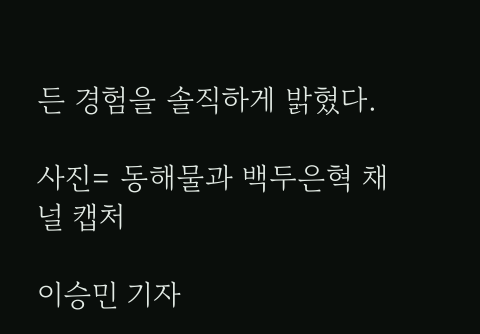든 경험을 솔직하게 밝혔다.

사진= 동해물과 백두은혁 채널 캡처

이승민 기자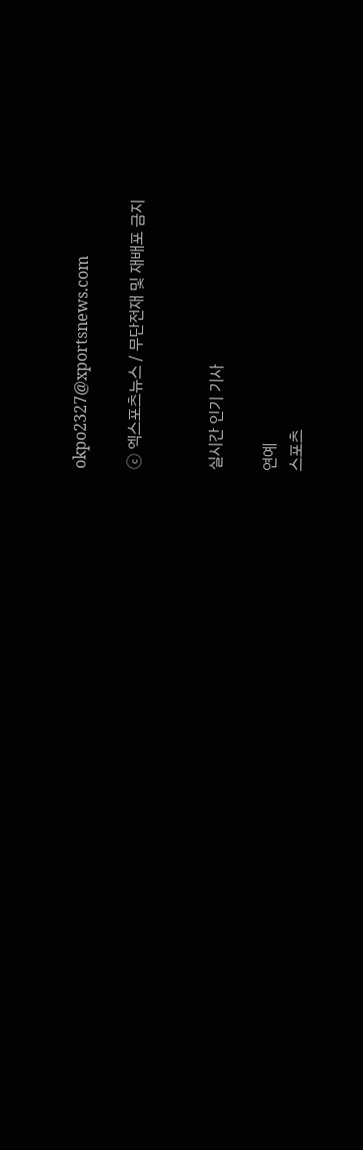okpo2327@xportsnews.com

ⓒ 엑스포츠뉴스 / 무단전재 및 재배포 금지


실시간 인기 기사

연예
스포츠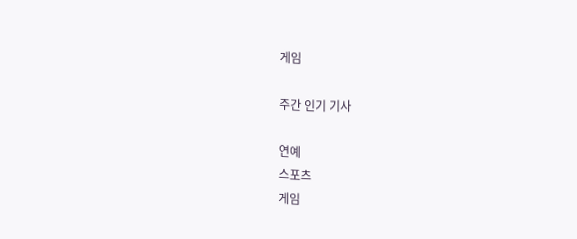게임

주간 인기 기사

연예
스포츠
게임